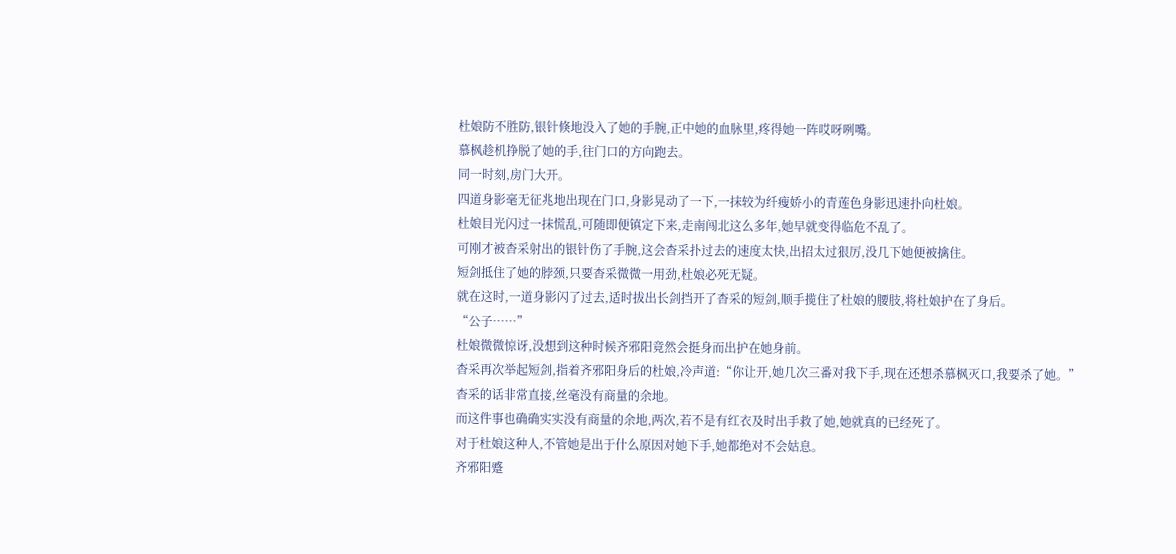杜娘防不胜防,银针倏地没入了她的手腕,正中她的血脉里,疼得她一阵哎呀咧嘴。
慕枫趁机挣脱了她的手,往门口的方向跑去。
同一时刻,房门大开。
四道身影毫无征兆地出现在门口,身影晃动了一下,一抹较为纤瘦娇小的青莲色身影迅速扑向杜娘。
杜娘目光闪过一抹慌乱,可随即便镇定下来,走南闯北这么多年,她早就变得临危不乱了。
可刚才被杳采射出的银针伤了手腕,这会杳采扑过去的速度太快,出招太过狠厉,没几下她便被擒住。
短剑抵住了她的脖颈,只要杳采微微一用劲,杜娘必死无疑。
就在这时,一道身影闪了过去,适时拔出长剑挡开了杳采的短剑,顺手揽住了杜娘的腰肢,将杜娘护在了身后。
“公子……”
杜娘微微惊讶,没想到这种时候齐邪阳竟然会挺身而出护在她身前。
杳采再次举起短剑,指着齐邪阳身后的杜娘,冷声道:“你让开,她几次三番对我下手,现在还想杀慕枫灭口,我要杀了她。”
杳采的话非常直接,丝毫没有商量的余地。
而这件事也确确实实没有商量的余地,两次,若不是有红衣及时出手救了她,她就真的已经死了。
对于杜娘这种人,不管她是出于什么原因对她下手,她都绝对不会姑息。
齐邪阳蹙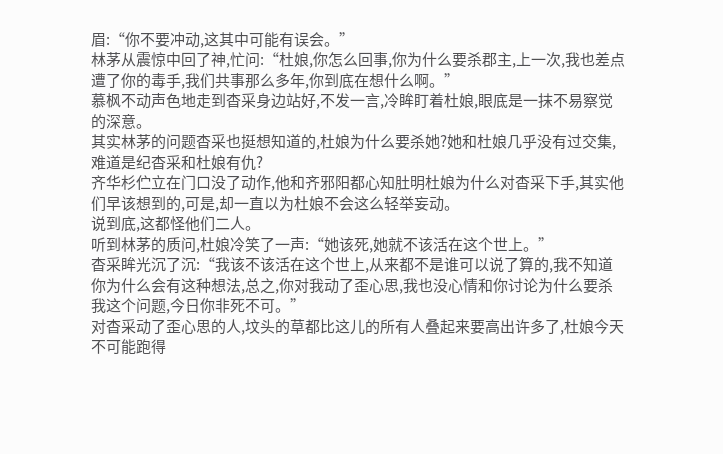眉:“你不要冲动,这其中可能有误会。”
林茅从震惊中回了神,忙问:“杜娘,你怎么回事,你为什么要杀郡主,上一次,我也差点遭了你的毒手,我们共事那么多年,你到底在想什么啊。”
慕枫不动声色地走到杳采身边站好,不发一言,冷眸盯着杜娘,眼底是一抹不易察觉的深意。
其实林茅的问题杳采也挺想知道的,杜娘为什么要杀她?她和杜娘几乎没有过交集,难道是纪杳采和杜娘有仇?
齐华杉伫立在门口没了动作,他和齐邪阳都心知肚明杜娘为什么对杳采下手,其实他们早该想到的,可是,却一直以为杜娘不会这么轻举妄动。
说到底,这都怪他们二人。
听到林茅的质问,杜娘冷笑了一声:“她该死,她就不该活在这个世上。”
杳采眸光沉了沉:“我该不该活在这个世上,从来都不是谁可以说了算的,我不知道你为什么会有这种想法,总之,你对我动了歪心思,我也没心情和你讨论为什么要杀我这个问题,今日你非死不可。”
对杳采动了歪心思的人,坟头的草都比这儿的所有人叠起来要高出许多了,杜娘今天不可能跑得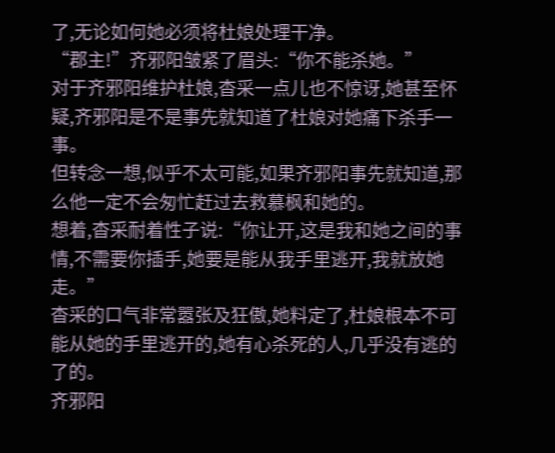了,无论如何她必须将杜娘处理干净。
“郡主!”齐邪阳皱紧了眉头:“你不能杀她。”
对于齐邪阳维护杜娘,杳采一点儿也不惊讶,她甚至怀疑,齐邪阳是不是事先就知道了杜娘对她痛下杀手一事。
但转念一想,似乎不太可能,如果齐邪阳事先就知道,那么他一定不会匆忙赶过去救慕枫和她的。
想着,杳采耐着性子说:“你让开,这是我和她之间的事情,不需要你插手,她要是能从我手里逃开,我就放她走。”
杳采的口气非常嚣张及狂傲,她料定了,杜娘根本不可能从她的手里逃开的,她有心杀死的人,几乎没有逃的了的。
齐邪阳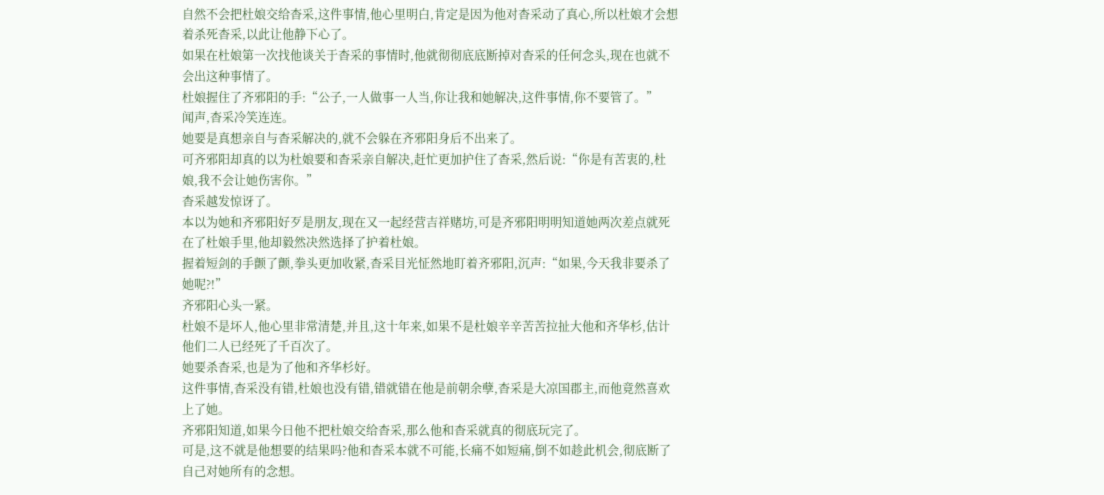自然不会把杜娘交给杳采,这件事情,他心里明白,肯定是因为他对杳采动了真心,所以杜娘才会想着杀死杳采,以此让他静下心了。
如果在杜娘第一次找他谈关于杳采的事情时,他就彻彻底底断掉对杳采的任何念头,现在也就不会出这种事情了。
杜娘握住了齐邪阳的手:“公子,一人做事一人当,你让我和她解决,这件事情,你不要管了。”
闻声,杳采冷笑连连。
她要是真想亲自与杳采解决的,就不会躲在齐邪阳身后不出来了。
可齐邪阳却真的以为杜娘要和杳采亲自解决,赶忙更加护住了杳采,然后说:“你是有苦衷的,杜娘,我不会让她伤害你。”
杳采越发惊讶了。
本以为她和齐邪阳好歹是朋友,现在又一起经营吉祥赌坊,可是齐邪阳明明知道她两次差点就死在了杜娘手里,他却毅然决然选择了护着杜娘。
握着短剑的手颤了颤,拳头更加收紧,杳采目光怔然地盯着齐邪阳,沉声:“如果,今天我非要杀了她呢?!”
齐邪阳心头一紧。
杜娘不是坏人,他心里非常清楚,并且,这十年来,如果不是杜娘辛辛苦苦拉扯大他和齐华杉,估计他们二人已经死了千百次了。
她要杀杳采,也是为了他和齐华杉好。
这件事情,杳采没有错,杜娘也没有错,错就错在他是前朝余孽,杳采是大凉国郡主,而他竟然喜欢上了她。
齐邪阳知道,如果今日他不把杜娘交给杳采,那么他和杳采就真的彻底玩完了。
可是,这不就是他想要的结果吗?他和杳采本就不可能,长痛不如短痛,倒不如趁此机会,彻底断了自己对她所有的念想。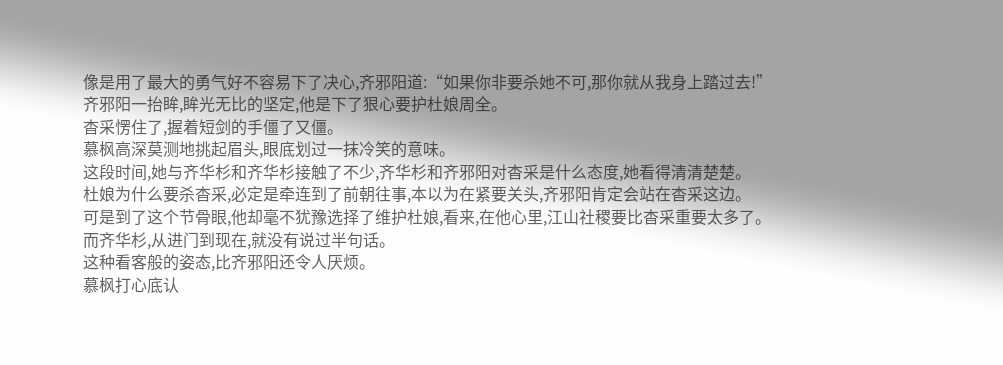像是用了最大的勇气好不容易下了决心,齐邪阳道:“如果你非要杀她不可,那你就从我身上踏过去!”
齐邪阳一抬眸,眸光无比的坚定,他是下了狠心要护杜娘周全。
杳采愣住了,握着短剑的手僵了又僵。
慕枫高深莫测地挑起眉头,眼底划过一抹冷笑的意味。
这段时间,她与齐华杉和齐华杉接触了不少,齐华杉和齐邪阳对杳采是什么态度,她看得清清楚楚。
杜娘为什么要杀杳采,必定是牵连到了前朝往事,本以为在紧要关头,齐邪阳肯定会站在杳采这边。
可是到了这个节骨眼,他却毫不犹豫选择了维护杜娘,看来,在他心里,江山社稷要比杳采重要太多了。
而齐华杉,从进门到现在,就没有说过半句话。
这种看客般的姿态,比齐邪阳还令人厌烦。
慕枫打心底认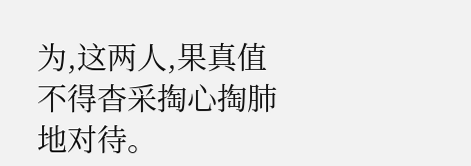为,这两人,果真值不得杳采掏心掏肺地对待。